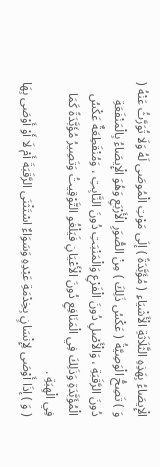الْإِيصَاءُ بِهَذِهِ الثَّلَاثَةِ الْأَشْيَاءِ ( مُؤَبَّدَةً ) إلَى مَوْتِ الْمُوصَى لَهُ وَلَا تُوَرَّثُ عَنْهُ ( وَ ) تَصِحُّ الْوَصِيَّةُ ( عَكْسُ ذَلِكَ ) مِنْ الصُّوَرِ الْأَرْبَعِ وَهُوَ الْإِيصَاءُ بِالْمَنْفَعَةِ دُونَ الرَّقَبَةِ ، وَالْأَصْلِ دُونَ الْفَرْعِ وَالْمَنْبَتِ دُونَ النَّابِتِ ، وَمُنْقَطِعَةٌ عَكْسُ الْمُؤَبَّدَةِ وَذَلِكَ فِي الْمَنَافِعِ دُونَ الْأَعْيَانِ فَيَلْغُو التَّوْقِيتُ وَتَصِيرُ مُؤَبَّدَةً كَمَا فِي الْهِبَةِ .
( وَ ) إذَا أَوْصَى لِإِنْسَانٍ بِخِدْمَةِ عَبْدِهِ وَسَوَاءٌ اسْتَثْنَى الرَّقَبَةَ أَمْ لَا أَوْ أَوْصَى بِهَا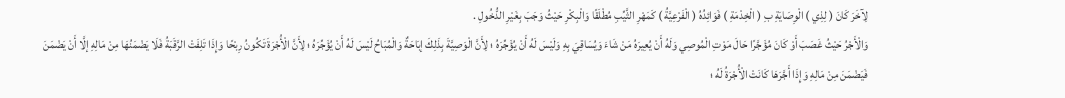لِآخَرَ كَانَ ( لِذِي ) الْوِصَايَةِ بِ ( الْخِدْمَةِ ) فَوَائِدُهُ ( الْفَرْعِيَّةُ ) كَمَهْرِ الثَّيِّبِ مُطْلَقًا وَالْبِكْرِ حَيْثُ وَجَبَ بِغَيْرِ الدُّخُولِ .
وَالْأَجْرُ حَيْثُ غَصَبَ أَوْ كَانَ مُؤَجَّرًا حَالَ مَوْتِ الْمُوصِي وَلَهُ أَنْ يُعِيرَهُ مَنْ شَاءَ وَيُسَاقِيَ بِهِ وَلَيْسَ لَهُ أَنْ يُؤَجِّرَهُ ؛ لِأَنَّ الْوَصِيَّةَ بِذَلِكَ إبَاحَةٌ وَالْمُبَاحُ لَيْسَ لَهُ أَنْ يُؤَجِّرَهُ ؛ لِأَنَّ الْأُجْرَةَ تَكُونُ رِبْحًا وَإِذَا تَلِفَتْ الرَّقَبَةُ فَلَا يَضْمَنُهَا مِنْ مَالِهِ إلَّا أَنْ يَضْمَنَ فَيَضْمَنَ مِنْ مَالِهِ وَإِذَا أَجَّرَهَا كَانَتْ الْأُجْرَةُ لَهُ ؛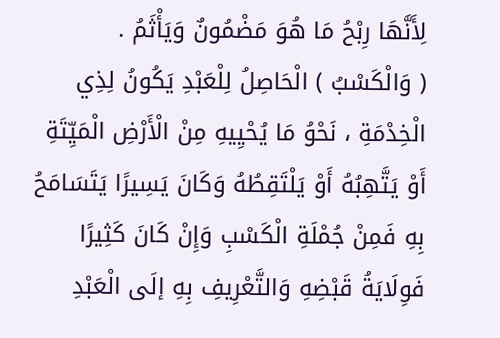لِأَنَّهَا رِبْحُ مَا هُوَ مَضْمُونٌ وَيَأْثَمُ .
( وَالْكَسْبُ ) الْحَاصِلُ لِلْعَبْدِ يَكُونُ لِذِي الْخِدْمَةِ ، نَحْوُ مَا يُحْيِيهِ مِنْ الْأَرْضِ الْمَيِّتَةِ أَوْ يَتَّهِبُهُ أَوْ يَلْتَقِطُهُ وَكَانَ يَسِيرًا يَتَسَامَحُ بِهِ فَمِنْ جُمْلَةِ الْكَسْبِ وَإِنْ كَانَ كَثِيرًا فَوِلَايَةُ قَبْضِهِ وَالتَّعْرِيفِ بِهِ إلَى الْعَبْدِ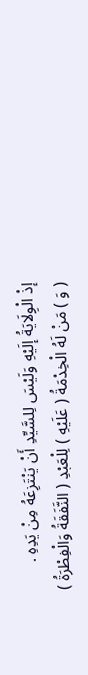إذْ الْوِلَايَةُ إلَيْهِ وَلَيْسَ لِلسَّيِّدِ أَنْ يَنْتَزِعَهُ مِنْ يَدِهِ .
( وَ ) مَنْ لَهُ الْخِدْمَةُ ( عَلَيْهِ ) لِلْعَبْدِ ( النَّفَقَةُ وَالْفِطْرَةُ )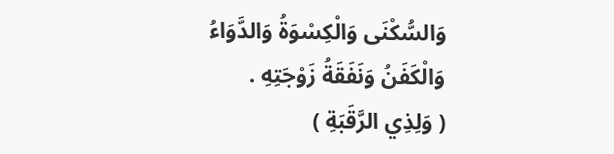وَالسُّكْنَى وَالْكِسْوَةُ وَالدَّوَاءُ وَالْكَفَنُ وَنَفَقَةُ زَوْجَتِهِ .
( وَلِذِي الرَّقَبَةِ )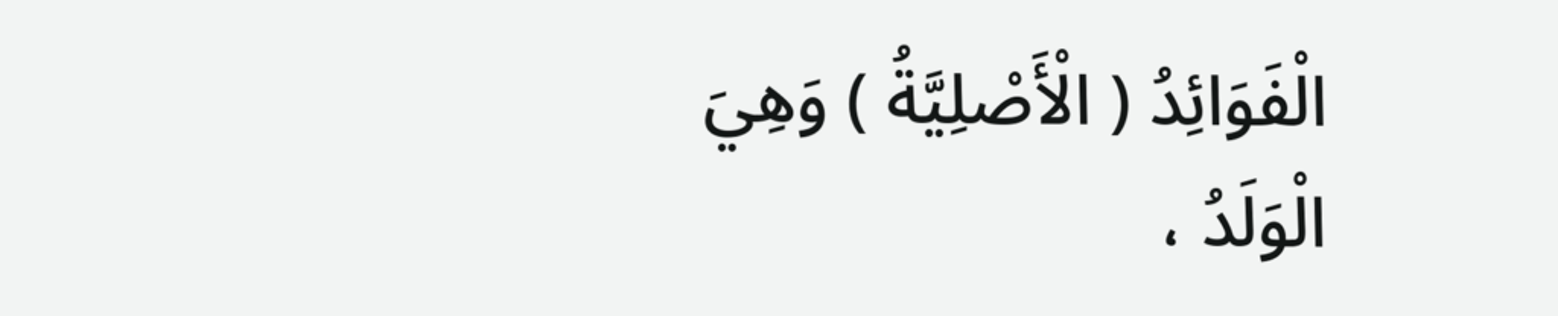الْفَوَائِدُ ( الْأَصْلِيَّةُ ) وَهِيَ الْوَلَدُ ،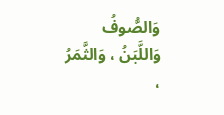وَالصُّوفُ وَاللَّبَنُ ، وَالثَّمَرُ ،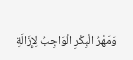وَمَهْرُ الْبِكْرِ الْوَاجِبُ لِإِزَالَةِ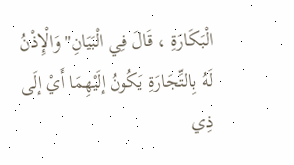الْبَكَارَةِ ، قَالَ فِي الْبَيَانِ"وَالْإِذْنُ لَهُ بِالتِّجَارَةِ يَكُونُ إلَيْهِمَا أَيْ إلَى ذِي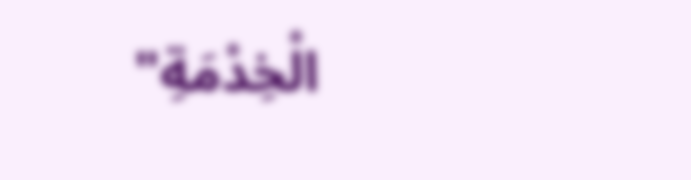الْخِدْمَةِ"